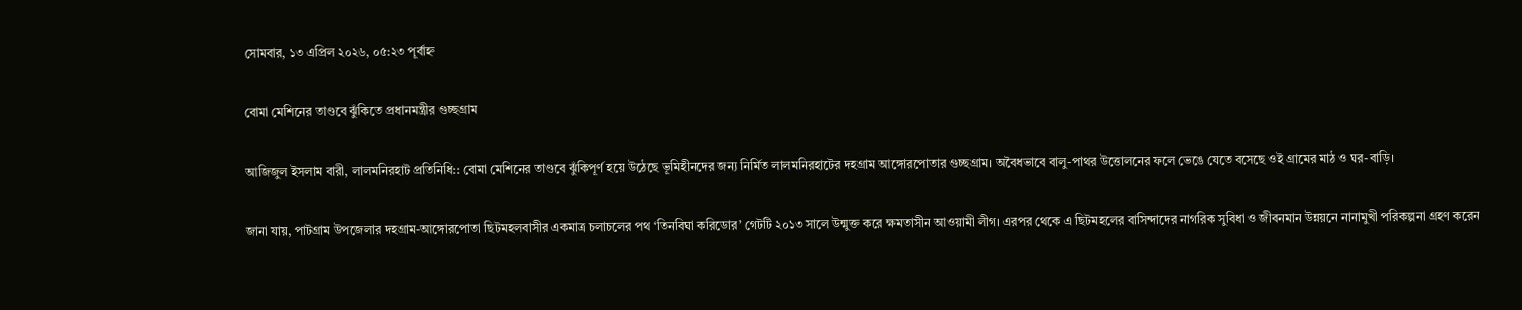সোমবার, ১৩ এপ্রিল ২০২৬, ০৫:২৩ পূর্বাহ্ন

বোমা মেশিনের তাণ্ডবে ঝুঁকিতে প্রধানমন্ত্রীর গুচ্ছগ্রাম

আজিজুল ইসলাম বারী, লালমনিরহাট প্রতিনিধি:: বোমা মেশিনের তাণ্ডবে ঝুঁকিপূর্ণ হয়ে উঠেছে ভূমিহীনদের জন্য নির্মিত লালমনিরহাটের দহগ্রাম আঙ্গোরপোতার গুচ্ছগ্রাম। অবৈধভাবে বালু-পাথর উত্তোলনের ফলে ভেঙে যেতে বসেছে ওই গ্রামের মাঠ ও ঘর-বাড়ি।

জানা যায়, পাটগ্রাম উপজেলার দহগ্রাম-আঙ্গোরপোতা ছিটমহলবাসীর একমাত্র চলাচলের পথ ‘তিনবিঘা করিডোর’ গেটটি ২০১৩ সালে উন্মুক্ত করে ক্ষমতাসীন আওয়ামী লীগ। এরপর থেকে এ ছিটমহলের বাসিন্দাদের নাগরিক সুবিধা ও জীবনমান উন্নয়নে নানামুখী পরিকল্পনা গ্রহণ করেন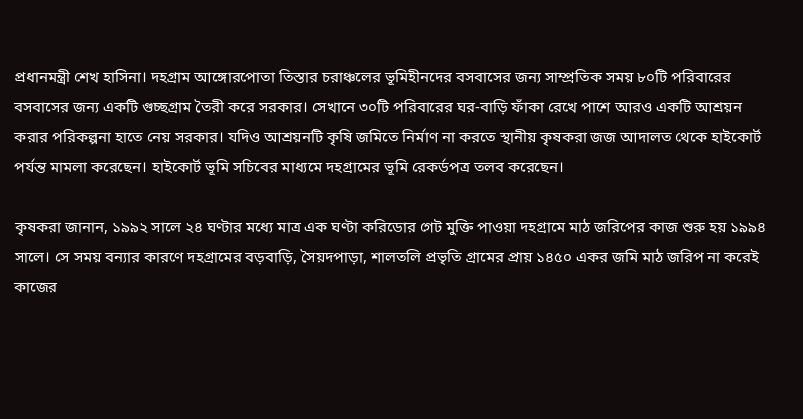প্রধানমন্ত্রী শেখ হাসিনা। দহগ্রাম আঙ্গোরপোতা তিস্তার চরাঞ্চলের ভূমিহীনদের বসবাসের জন্য সাম্প্রতিক সময় ৮০টি পরিবারের বসবাসের জন্য একটি গুচ্ছগ্রাম তৈরী করে সরকার। সেখানে ৩০টি পরিবারের ঘর-বাড়ি ফাঁকা রেখে পাশে আরও একটি আশ্রয়ন করার পরিকল্পনা হাতে নেয় সরকার। যদিও আশ্রয়নটি কৃষি জমিতে নির্মাণ না করতে স্থানীয় কৃষকরা জজ আদালত থেকে হাইকোর্ট পর্যন্ত মামলা করেছেন। হাইকোর্ট ভূমি সচিবের মাধ্যমে দহগ্রামের ভূমি রেকর্ডপত্র তলব করেছেন।

কৃষকরা জানান, ১৯৯২ সালে ২৪ ঘণ্টার মধ্যে মাত্র এক ঘণ্টা করিডোর গেট মুক্তি পাওয়া দহগ্রামে মাঠ জরিপের কাজ শুরু হয় ১৯৯৪ সালে। সে সময় বন্যার কারণে দহগ্রামের বড়বাড়ি, সৈয়দপাড়া, শালতলি প্রভৃতি গ্রামের প্রায় ১৪৫০ একর জমি মাঠ জরিপ না করেই কাজের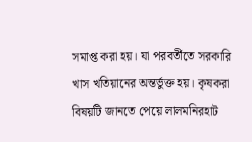সমাপ্ত করা হয়। যা পরবর্তীতে সরকারি খাস খতিয়ানের অন্তর্ভুক্ত হয়। কৃষকরা বিষয়টি জানতে পেয়ে লালমনিরহাট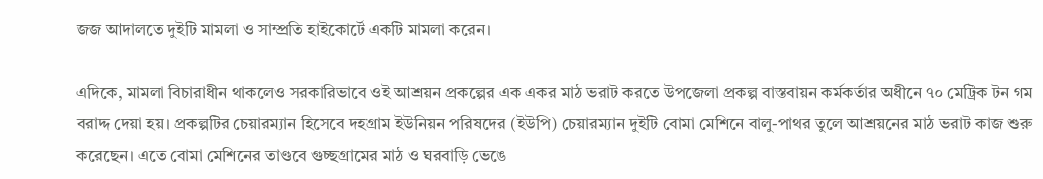জজ আদালতে দুইটি মামলা ও সাম্প্রতি হাইকোর্টে একটি মামলা করেন।

এদিকে, মামলা বিচারাধীন থাকলেও সরকারিভাবে ওই আশ্রয়ন প্রকল্পের এক একর মাঠ ভরাট করতে উপজেলা প্রকল্প বাস্তবায়ন কর্মকর্তার অধীনে ৭০ মেট্রিক টন গম বরাদ্দ দেয়া হয়। প্রকল্পটির চেয়ারম্যান হিসেবে দহগ্রাম ইউনিয়ন পরিষদের (ইউপি) চেয়ারম্যান দুইটি বোমা মেশিনে বালু-পাথর তুলে আশ্রয়নের মাঠ ভরাট কাজ শুরু করেছেন। এতে বোমা মেশিনের তাণ্ডবে গুচ্ছগ্রামের মাঠ ও ঘরবাড়ি ভেঙে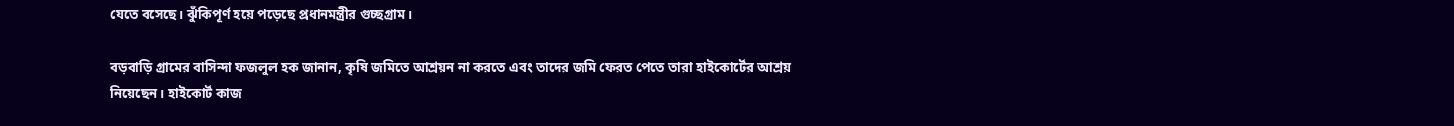যেতে বসেছে। ঝুঁকিপূর্ণ হয়ে পড়েছে প্রধানমন্ত্রীর গুচ্ছগ্রাম।

বড়বাড়ি গ্রামের বাসিন্দা ফজলুল হক জানান, কৃষি জমিতে আশ্রয়ন না করতে এবং তাদের জমি ফেরত পেতে তারা হাইকোর্টের আশ্রয় নিয়েছেন। হাইকোর্ট কাজ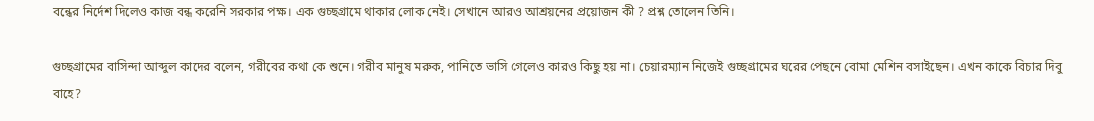বন্ধের নির্দেশ দিলেও কাজ বন্ধ করেনি সরকার পক্ষ। এক গুচ্ছগ্রামে থাকার লোক নেই। সেখানে আরও আশ্রয়নের প্রয়োজন কী ? প্রশ্ন তোলেন তিনি।

গুচ্ছগ্রামের বাসিন্দা আব্দুল কাদের বলেন, গরীবের কথা কে শুনে। গরীব মানুষ মরুক, পানিতে ভাসি গেলেও কারও কিছু হয় না। চেয়ারম্যান নিজেই গুচ্ছগ্রামের ঘরের পেছনে বোমা মেশিন বসাইছেন। এখন কাকে বিচার দিবু বাহে?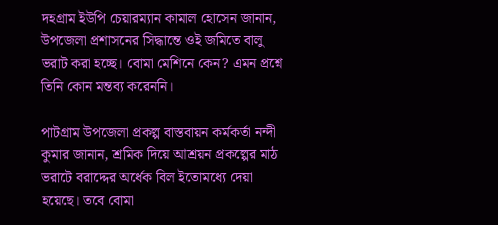দহগ্রাম ইউপি চেয়ারম্যান কামাল হোসেন জানান, উপজেলা প্রশাসনের সিদ্ধান্তে ওই জমিতে বালু ভরাট করা হচ্ছে। বোমা মেশিনে কেন? এমন প্রশ্নে তিনি কোন মন্তব্য করেননি।

পাটগ্রাম উপজেলা প্রকল্প বাস্তবায়ন কর্মকর্তা নন্দী কুমার জানান, শ্রমিক দিয়ে আশ্রয়ন প্রকল্পের মাঠ ভরাটে বরাদ্দের অর্ধেক বিল ইতোমধ্যে দেয়া হয়েছে। তবে বোমা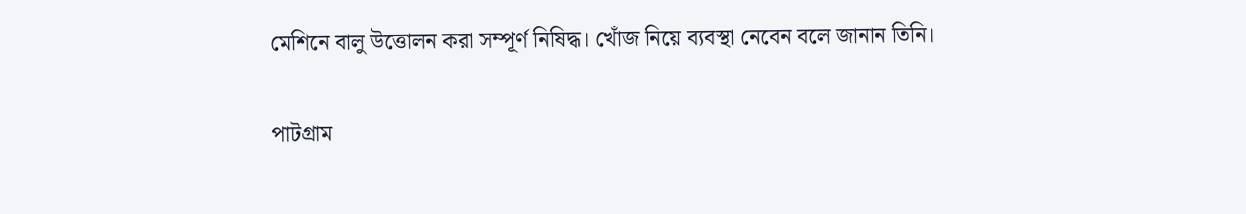মেশিনে বালু উত্তোলন করা সম্পূর্ণ নিষিদ্ধ। খোঁজ নিয়ে ব্যবস্থা নেবেন বলে জানান তিনি।

পাটগ্রাম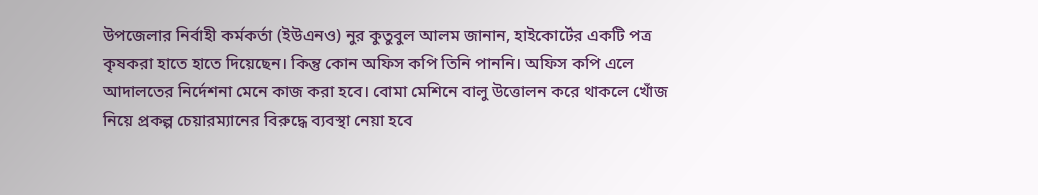উপজেলার নির্বাহী কর্মকর্তা (ইউএনও) নুর কুতুবুল আলম জানান, হাইকোর্টের একটি পত্র কৃষকরা হাতে হাতে দিয়েছেন। কিন্তু কোন অফিস কপি তিনি পাননি। অফিস কপি এলে আদালতের নির্দেশনা মেনে কাজ করা হবে। বোমা মেশিনে বালু উত্তোলন করে থাকলে খোঁজ নিয়ে প্রকল্প চেয়ারম্যানের বিরুদ্ধে ব্যবস্থা নেয়া হবে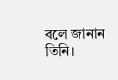বলে জানান তিনি।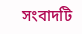সংবাদটি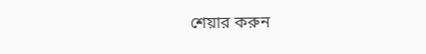শেয়ার করুন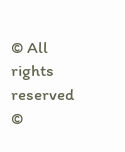© All rights reserved ©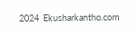2024  Ekusharkantho.com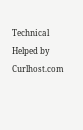Technical Helped by Curlhost.com